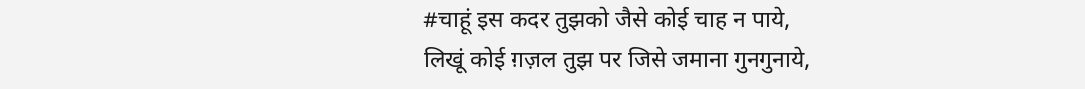#चाहूं इस कदर तुझको जैसे कोई चाह न पाये,
लिखूं कोई ग़ज़ल तुझ पर जिसे जमाना गुनगुनाये,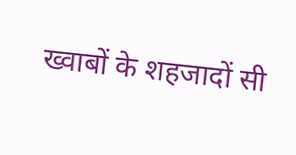ख्वाबों के शहजादों सी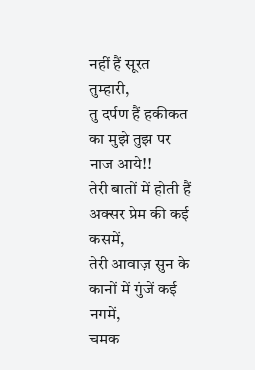नहीं हैं सूरत तुम्हारी,
तु दर्पण हैं हकीकत का मुझे तुझ पर नाज आये!!
तेरी बातों में होती हैं अक्सर प्रेम की कई कसमें,
तेरी आवाज़ सुन के कानों में गुंजें कई नगमें,
चमक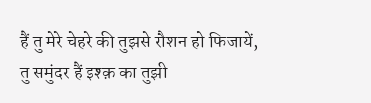हैं तु मेरे चेहरे की तुझसे रौशन हो फिजायें,
तु समुंदर हैं इश्क़ का तुझी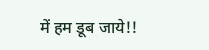में हम डूब जाये!!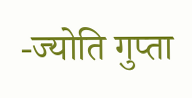-ज्योति गुप्ता